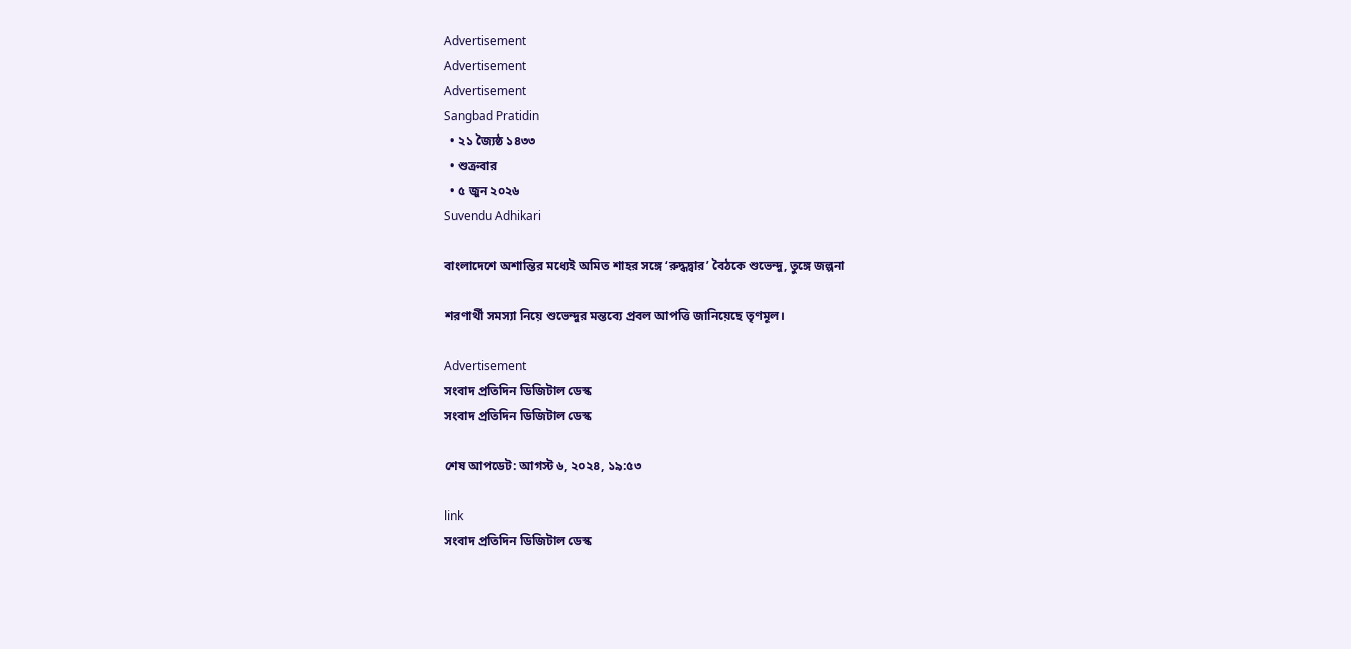Advertisement
Advertisement
Advertisement
Sangbad Pratidin
  • ২১ জ্যৈষ্ঠ ১৪৩৩
  • শুক্রবার
  • ৫ জুন ২০২৬
Suvendu Adhikari

বাংলাদেশে অশান্তির মধ্যেই অমিত শাহর সঙ্গে ‘রুদ্ধদ্বার’ বৈঠকে শুভেন্দু, তুঙ্গে জল্পনা

শরণার্থী সমস্যা নিয়ে শুভেন্দুর মন্তব্যে প্রবল আপত্তি জানিয়েছে তৃণমূল।

Advertisement
সংবাদ প্রতিদিন ডিজিটাল ডেস্ক
সংবাদ প্রতিদিন ডিজিটাল ডেস্ক

শেষ আপডেট: আগস্ট ৬, ২০২৪, ১৯:৫৩

link
সংবাদ প্রতিদিন ডিজিটাল ডেস্ক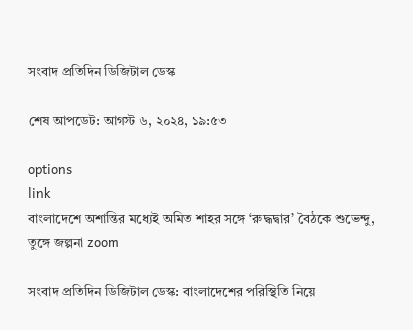সংবাদ প্রতিদিন ডিজিটাল ডেস্ক

শেষ আপডেট: আগস্ট ৬, ২০২৪, ১৯:৫৩

options
link
বাংলাদেশে অশান্তির মধ্যেই অমিত শাহর সঙ্গে ‘রুদ্ধদ্বার’ বৈঠকে শুভেন্দু, তুঙ্গে জল্পনা zoom

সংবাদ প্রতিদিন ডিজিটাল ডেস্ক: বাংলাদেশের পরিস্থিতি নিয়ে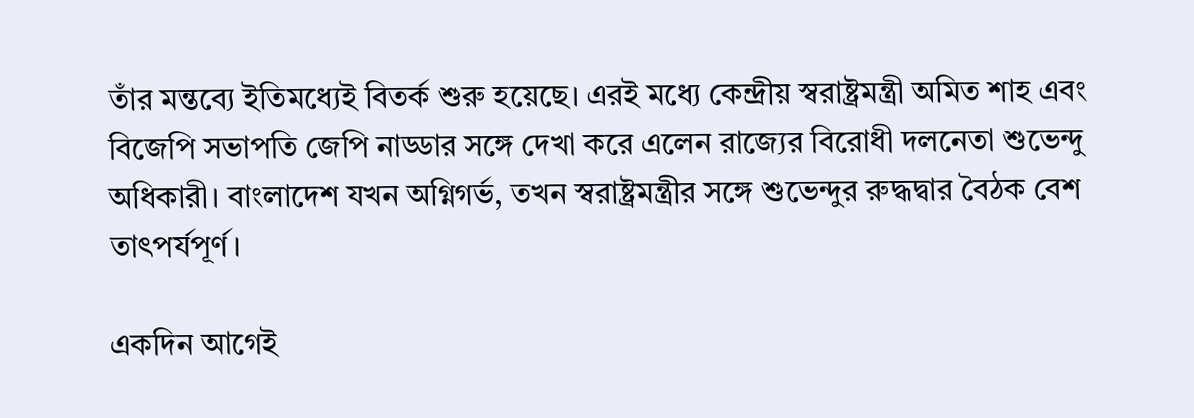তাঁর মন্তব্যে ইতিমধ্যেই বিতর্ক শুরু হয়েছে। এরই মধ্যে কেন্দ্রীয় স্বরাষ্ট্রমন্ত্রী অমিত শাহ এবং বিজেপি সভাপতি জেপি নাড্ডার সঙ্গে দেখা করে এলেন রাজ্যের বিরোধী দলনেতা শুভেন্দু অধিকারী। বাংলাদেশ যখন অগ্নিগর্ভ, তখন স্বরাষ্ট্রমন্ত্রীর সঙ্গে শুভেন্দুর রুদ্ধদ্বার বৈঠক বেশ তাৎপর্যপূর্ণ।

একদিন আগেই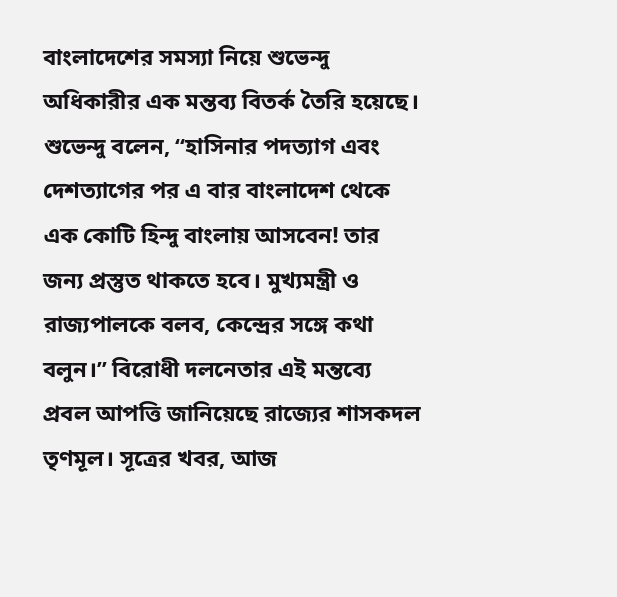বাংলাদেশের সমস্যা নিয়ে শুভেন্দু অধিকারীর এক মন্তব্য বিতর্ক তৈরি হয়েছে। শুভেন্দু বলেন, “হাসিনার পদত্যাগ এবং দেশত্যাগের পর এ বার বাংলাদেশ থেকে এক কোটি হিন্দু বাংলায় আসবেন! তার জন্য প্রস্তুত থাকতে হবে। মুখ্যমন্ত্রী ও রাজ্যপালকে বলব, কেন্দ্রের সঙ্গে কথা বলুন।” বিরোধী দলনেতার এই মন্তব্যে প্রবল আপত্তি জানিয়েছে রাজ্যের শাসকদল তৃণমূল। সূত্রের খবর, আজ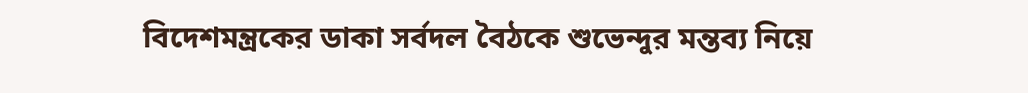বিদেশমন্ত্রকের ডাকা সর্বদল বৈঠকে শুভেন্দুর মন্তব্য নিয়ে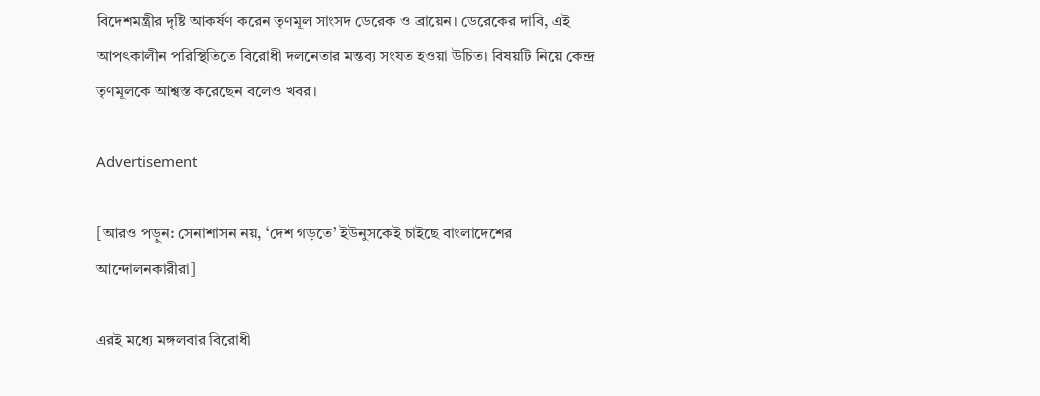বিদেশমন্ত্রীর দৃষ্টি আকর্ষণ করেন তৃণমূল সাংসদ ডেরেক ও ব্রায়েন। ডেরেকের দাবি, এই আপৎকালীন পরিস্থিতিতে বিরোধী দলনেতার মন্তব্য সংযত হওয়া উচিত। বিষয়টি নিয়ে কেন্দ্র তৃণমূলকে আশ্বস্ত করেছেন বলেও খবর।

Advertisement

[আরও পড়ুন: সেনাশাসন নয়, ‘দেশ গড়তে’ ইউনুসকেই চাইছে বাংলাদেশের আন্দোলনকারীরা]

এরই মধ্যে মঙ্গলবার বিরোধী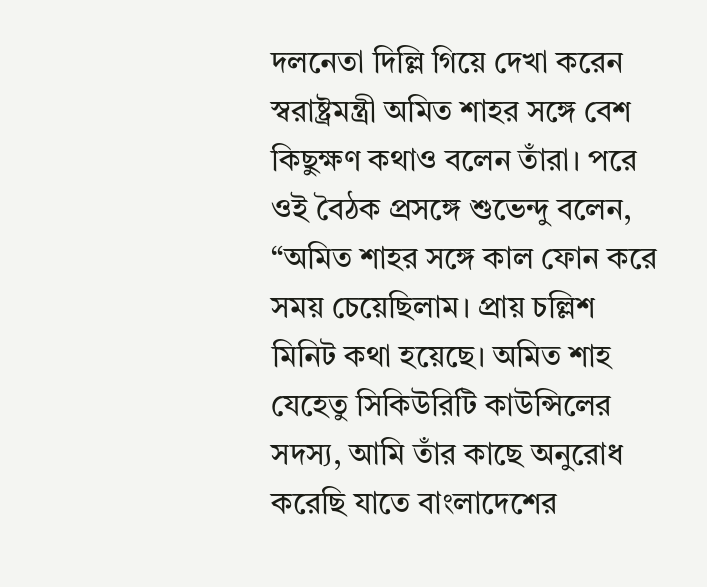দলনেতা দিল্লি গিয়ে দেখা করেন স্বরাষ্ট্রমন্ত্রী অমিত শাহর সঙ্গে বেশ কিছুক্ষণ কথাও বলেন তাঁরা। পরে ওই বৈঠক প্রসঙ্গে শুভেন্দু বলেন, “অমিত শাহর সঙ্গে কাল ফোন করে সময় চেয়েছিলাম। প্রায় চল্লিশ মিনিট কথা হয়েছে। অমিত শাহ যেহেতু সিকিউরিটি কাউন্সিলের সদস্য, আমি তাঁর কাছে অনুরোধ করেছি যাতে বাংলাদেশের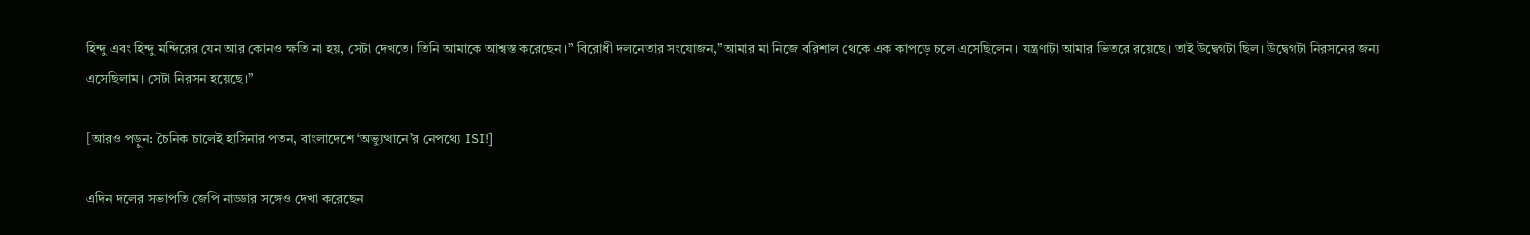হিন্দু এবং হিন্দু মন্দিরের যেন আর কোনও ক্ষতি না হয়, সেটা দেখতে। তিনি আমাকে আশ্বস্ত করেছেন।” বিরোধী দলনেতার সংযোজন,”আমার মা নিজে বরিশাল থেকে এক কাপড়ে চলে এসেছিলেন। যন্ত্রণাটা আমার ভিতরে রয়েছে। তাই উদ্বেগটা ছিল। উদ্বেগটা নিরসনের জন্য এসেছিলাম। সেটা নিরসন হয়েছে।”

[আরও পড়ুন: চৈনিক চালেই হাসিনার পতন, বাংলাদেশে ‘অভ্যুত্থানে’র নেপথ্যে ISI!]

এদিন দলের সভাপতি জেপি নাড্ডার সঙ্গেও দেখা করেছেন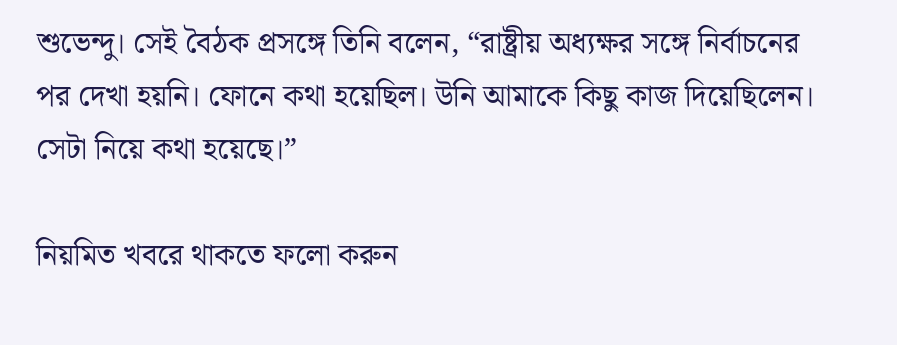শুভেন্দু। সেই বৈঠক প্রসঙ্গে তিনি বলেন, “রাষ্ট্রীয় অধ্যক্ষর সঙ্গে নির্বাচনের পর দেখা হয়নি। ফোনে কথা হয়েছিল। উনি আমাকে কিছু কাজ দিয়েছিলেন। সেটা নিয়ে কথা হয়েছে।”

নিয়মিত খবরে থাকতে ফলো করুন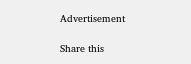Advertisement

Share this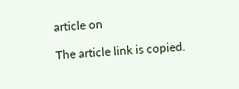article on

The article link is copied.